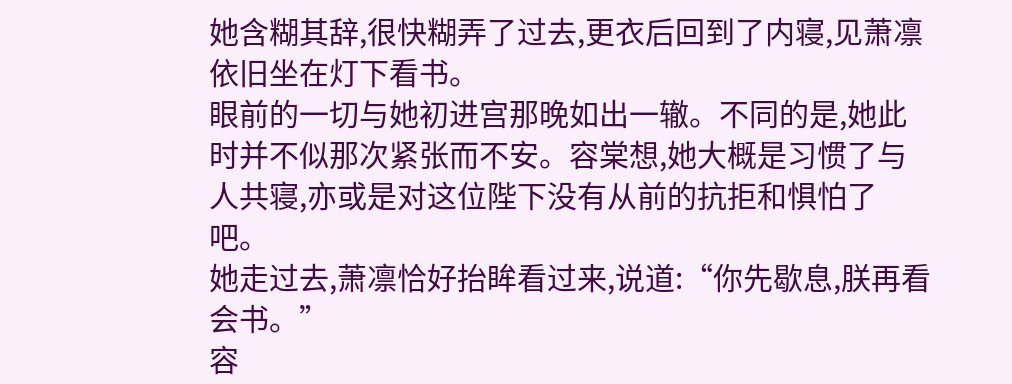她含糊其辞,很快糊弄了过去,更衣后回到了内寝,见萧凛依旧坐在灯下看书。
眼前的一切与她初进宫那晚如出一辙。不同的是,她此时并不似那次紧张而不安。容棠想,她大概是习惯了与人共寝,亦或是对这位陛下没有从前的抗拒和惧怕了吧。
她走过去,萧凛恰好抬眸看过来,说道:“你先歇息,朕再看会书。”
容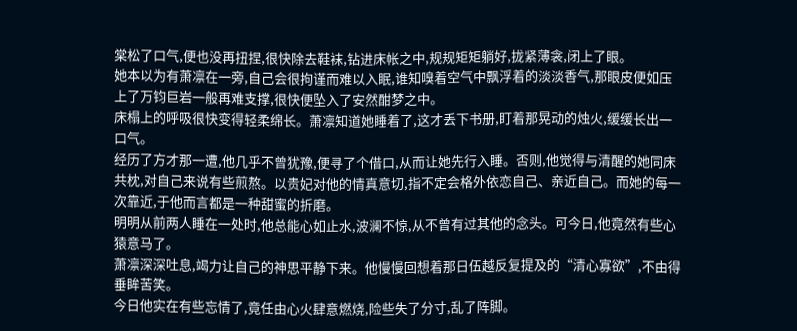棠松了口气,便也没再扭捏,很快除去鞋袜,钻进床帐之中,规规矩矩躺好,拢紧薄衾,闭上了眼。
她本以为有萧凛在一旁,自己会很拘谨而难以入眠,谁知嗅着空气中飘浮着的淡淡香气,那眼皮便如压上了万钧巨岩一般再难支撑,很快便坠入了安然酣梦之中。
床榻上的呼吸很快变得轻柔绵长。萧凛知道她睡着了,这才丢下书册,盯着那晃动的烛火,缓缓长出一口气。
经历了方才那一遭,他几乎不曾犹豫,便寻了个借口,从而让她先行入睡。否则,他觉得与清醒的她同床共枕,对自己来说有些煎熬。以贵妃对他的情真意切,指不定会格外依恋自己、亲近自己。而她的每一次靠近,于他而言都是一种甜蜜的折磨。
明明从前两人睡在一处时,他总能心如止水,波澜不惊,从不曾有过其他的念头。可今日,他竟然有些心猿意马了。
萧凛深深吐息,竭力让自己的神思平静下来。他慢慢回想着那日伍越反复提及的“清心寡欲”,不由得垂眸苦笑。
今日他实在有些忘情了,竟任由心火肆意燃烧,险些失了分寸,乱了阵脚。